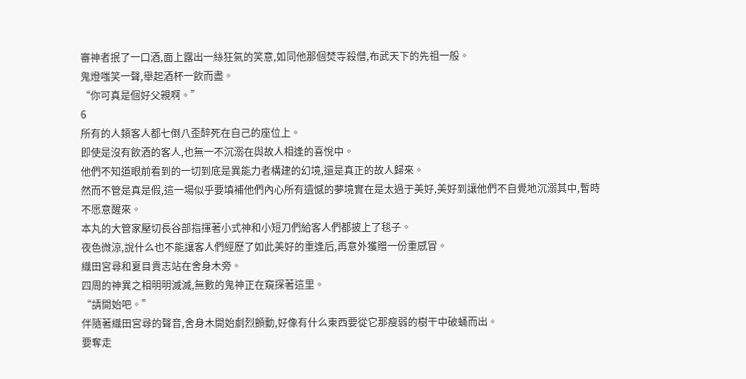審神者抿了一口酒,面上露出一絲狂氣的笑意,如同他那個焚寺殺僧,布武天下的先祖一般。
鬼燈嗤笑一聲,舉起酒杯一飲而盡。
“你可真是個好父親啊。”
6
所有的人類客人都七倒八歪醉死在自己的座位上。
即使是沒有飲酒的客人,也無一不沉溺在與故人相逢的喜悅中。
他們不知道眼前看到的一切到底是異能力者構建的幻境,還是真正的故人歸來。
然而不管是真是假,這一場似乎要填補他們內心所有遺憾的夢境實在是太過于美好,美好到讓他們不自覺地沉溺其中,暫時不愿意醒來。
本丸的大管家壓切長谷部指揮著小式神和小短刀們給客人們都披上了毯子。
夜色微涼,說什么也不能讓客人們經歷了如此美好的重逢后,再意外獲贈一份重感冒。
織田宮尋和夏目貴志站在舍身木旁。
四周的神異之相明明滅滅,無數的鬼神正在窺探著這里。
“請開始吧。”
伴隨著織田宮尋的聲音,舍身木開始劇烈顫動,好像有什么東西要從它那瘦弱的樹干中破蛹而出。
要奪走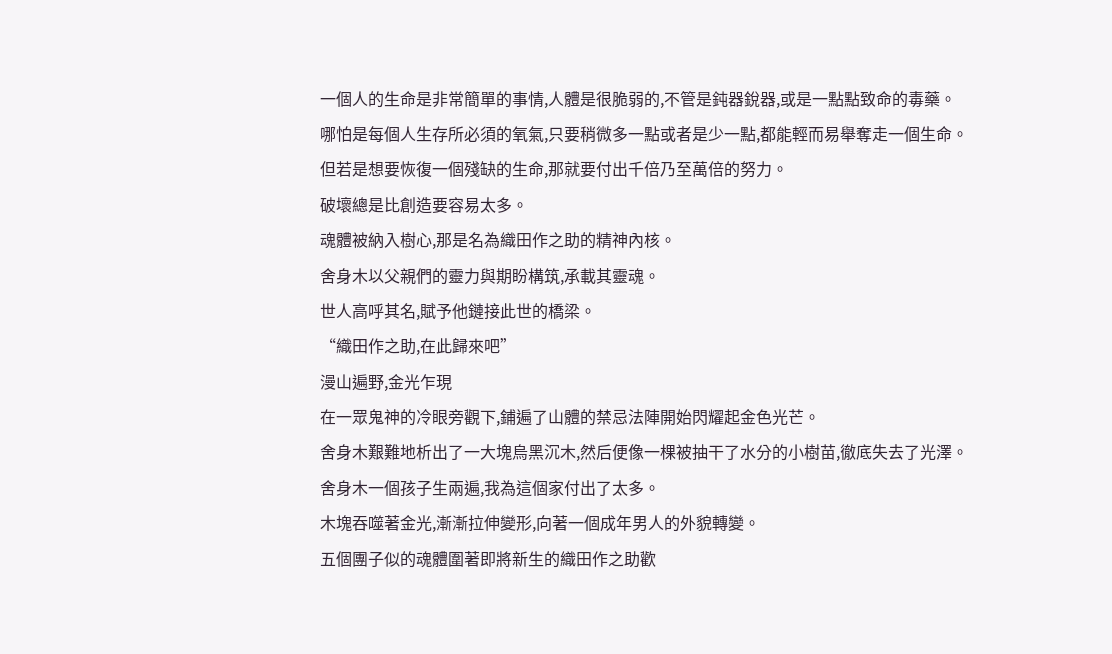一個人的生命是非常簡單的事情,人體是很脆弱的,不管是鈍器銳器,或是一點點致命的毒藥。
哪怕是每個人生存所必須的氧氣,只要稍微多一點或者是少一點,都能輕而易舉奪走一個生命。
但若是想要恢復一個殘缺的生命,那就要付出千倍乃至萬倍的努力。
破壞總是比創造要容易太多。
魂體被納入樹心,那是名為織田作之助的精神內核。
舍身木以父親們的靈力與期盼構筑,承載其靈魂。
世人高呼其名,賦予他鏈接此世的橋梁。
“織田作之助,在此歸來吧”
漫山遍野,金光乍現
在一眾鬼神的冷眼旁觀下,鋪遍了山體的禁忌法陣開始閃耀起金色光芒。
舍身木艱難地析出了一大塊烏黑沉木,然后便像一棵被抽干了水分的小樹苗,徹底失去了光澤。
舍身木一個孩子生兩遍,我為這個家付出了太多。
木塊吞噬著金光,漸漸拉伸變形,向著一個成年男人的外貌轉變。
五個團子似的魂體圍著即將新生的織田作之助歡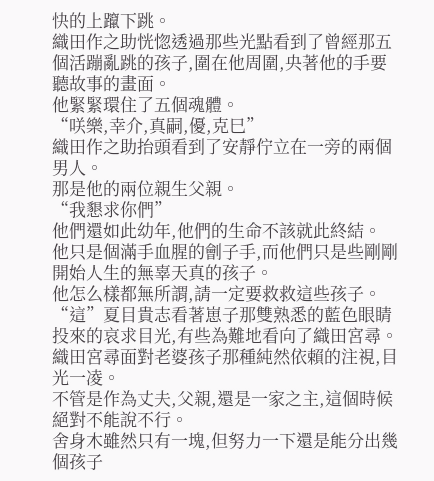快的上躥下跳。
織田作之助恍惚透過那些光點看到了曾經那五個活蹦亂跳的孩子,圍在他周圍,央著他的手要聽故事的畫面。
他緊緊環住了五個魂體。
“咲樂,幸介,真嗣,優,克巳”
織田作之助抬頭看到了安靜佇立在一旁的兩個男人。
那是他的兩位親生父親。
“我懇求你們”
他們還如此幼年,他們的生命不該就此終結。
他只是個滿手血腥的劊子手,而他們只是些剛剛開始人生的無辜天真的孩子。
他怎么樣都無所謂,請一定要救救這些孩子。
“這”夏目貴志看著崽子那雙熟悉的藍色眼睛投來的哀求目光,有些為難地看向了織田宮尋。
織田宮尋面對老婆孩子那種純然依賴的注視,目光一凌。
不管是作為丈夫,父親,還是一家之主,這個時候絕對不能說不行。
舍身木雖然只有一塊,但努力一下還是能分出幾個孩子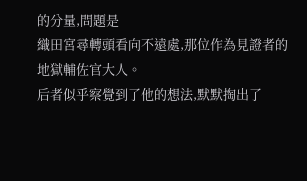的分量,問題是
織田宮尋轉頭看向不遠處,那位作為見證者的地獄輔佐官大人。
后者似乎察覺到了他的想法,默默掏出了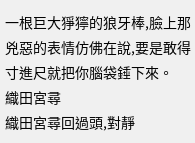一根巨大猙獰的狼牙棒,臉上那兇惡的表情仿佛在說,要是敢得寸進尺就把你腦袋錘下來。
織田宮尋
織田宮尋回過頭,對靜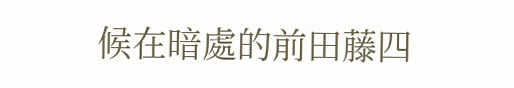候在暗處的前田藤四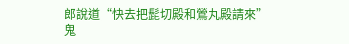郎說道“快去把髭切殿和鶯丸殿請來”
鬼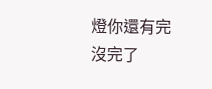燈你還有完沒完了